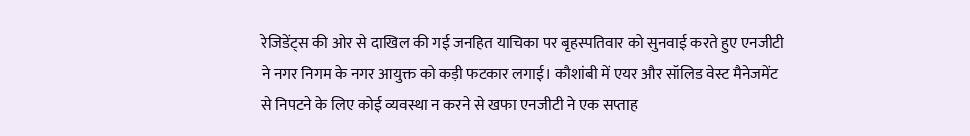रेजिडेंट्स की ओर से दाखिल की गई जनहित याचिका पर बृहस्पतिवार को सुनवाई करते हुए एनजीटी ने नगर निगम के नगर आयुक्त को कड़ी फटकार लगाई। कौशांबी में एयर और सॉलिड वेस्ट मैनेजमेंट से निपटने के लिए कोई व्यवस्था न करने से खफा एनजीटी ने एक सप्ताह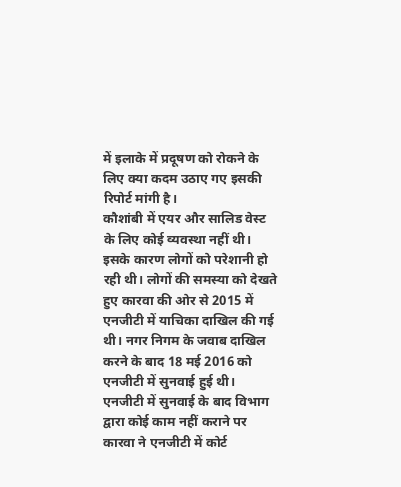में इलाके में प्रदूषण को रोकने के लिए क्या कदम उठाए गए इसकी रिपोर्ट मांगी है।
कौशांबी में एयर और सालिड वेस्ट के लिए कोई व्यवस्था नहीं थी। इसके कारण लोगों को परेशानी हो रही थी। लोगों की समस्या को देखते हुए कारवा की ओर से 2015 में एनजीटी में याचिका दाखिल की गई थी। नगर निगम के जवाब दाखिल करने के बाद 18 मई 2016 को एनजीटी में सुनवाई हुई थी।
एनजीटी में सुनवाई के बाद विभाग द्वारा कोई काम नहीं कराने पर कारवा ने एनजीटी में कोर्ट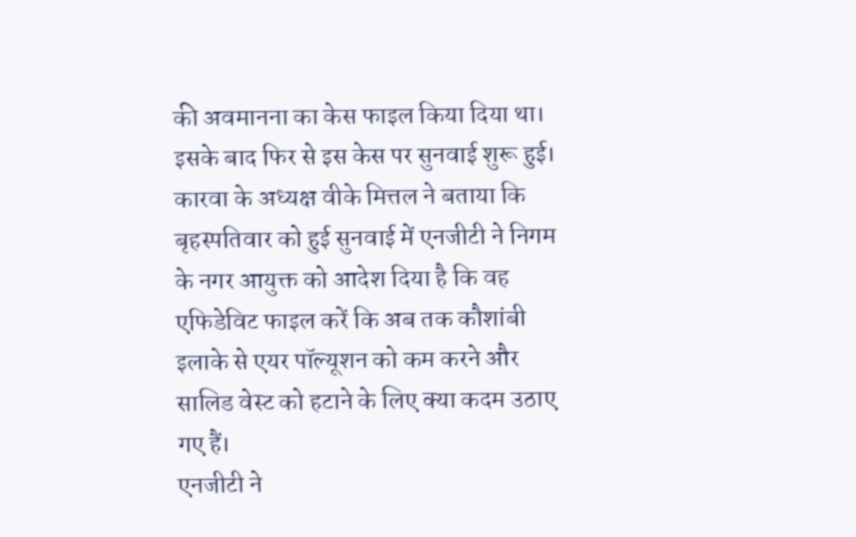की अवमानना का केस फाइल किया दिया था। इसके बाद फिर से इस केस पर सुनवाई शुरू हुई।
कारवा के अध्यक्ष वीके मित्तल ने बताया कि बृहस्पतिवार को हुई सुनवाई में एनजीटी ने निगम के नगर आयुक्त को आदेश दिया है कि वह एफिडेविट फाइल करें कि अब तक कौशांबी इलाके से एयर पॉल्यूशन को कम करने और सालिड वेस्ट को हटाने के लिए क्या कदम उठाए गए हैं।
एनजीटी ने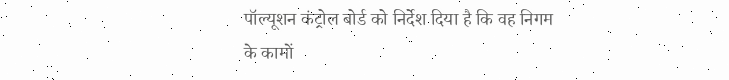पॉल्यूशन कंट्रोल बोर्ड को निर्देश दिया है कि वह निगम के कामों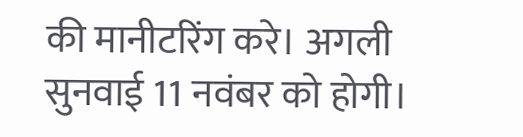की मानीटरिंग करे। अगली सुनवाई 11 नवंबर को होगी।